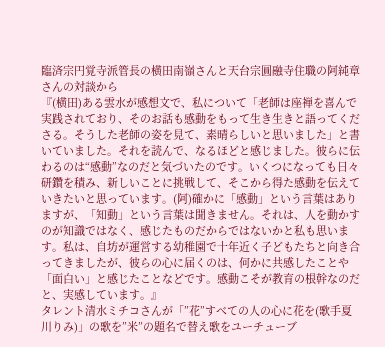臨済宗円覚寺派管長の横田南嶺さんと天台宗圓融寺住職の阿純章さんの対談から
『(横田)ある雲水が感想文で、私について「老師は座禅を喜んで実践されており、そのお話も感動をもって生き生きと語ってくださる。そうした老師の姿を見て、素晴らしいと思いました」と書いていました。それを読んで、なるほどと感じました。彼らに伝わるのは“感動”なのだと気づいたのです。いくつになっても日々研鑽を積み、新しいことに挑戦して、そこから得た感動を伝えていきたいと思っています。(阿)確かに「感動」という言葉はありますが、「知動」という言葉は聞きません。それは、人を動かすのが知識ではなく、感じたものだからではないかと私も思います。私は、自坊が運営する幼稚園で十年近く子どもたちと向き合ってきましたが、彼らの心に届くのは、何かに共感したことや「面白い」と感じたことなどです。感動こそが教育の根幹なのだと、実感しています。』
タレント清水ミチコさんが「”花”すべての人の心に花を(歌手夏川りみ)」の歌を”米”の題名で替え歌をユーチューブ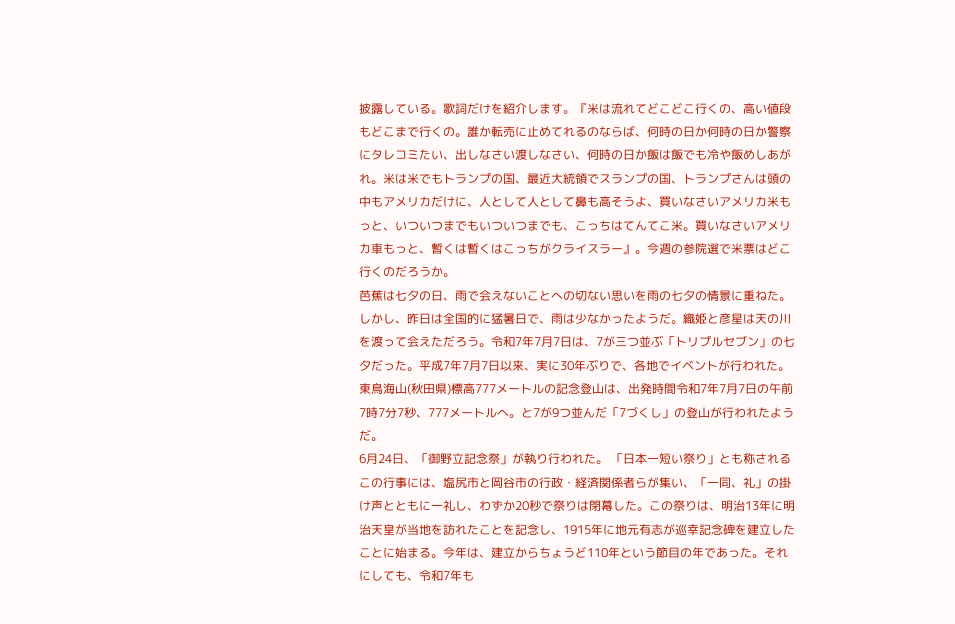披露している。歌詞だけを紹介します。『米は流れてどこどこ行くの、高い値段もどこまで行くの。誰か転売に止めてれるのならば、何時の日か何時の日か警察にタレコミたい、出しなさい渡しなさい、何時の日か飯は飯でも冷や飯めしあがれ。米は米でもトランプの国、最近大統領でスランプの国、トランプさんは頭の中もアメリカだけに、人として人として鼻も高そうよ、買いなさいアメリカ米もっと、いついつまでもいついつまでも、こっちはてんてこ米。買いなさいアメリカ車もっと、暫くは暫くはこっちがクライスラー』。今週の参院選で米票はどこ行くのだろうか。
芭蕉は七夕の日、雨で会えないことへの切ない思いを雨の七夕の情景に重ねた。しかし、昨日は全国的に猛暑日で、雨は少なかったようだ。織姫と彦星は天の川を渡って会えただろう。令和7年7月7日は、7が三つ並ぶ「トリプルセブン」の七夕だった。平成7年7月7日以来、実に30年ぶりで、各地でイベントが行われた。東鳥海山(秋田県)標高777メートルの記念登山は、出発時間令和7年7月7日の午前7時7分7秒、777メートルへ。と7が9つ並んだ「7づくし」の登山が行われたようだ。
6月24日、「御野立記念祭」が執り行われた。 「日本一短い祭り」とも称されるこの行事には、塩尻市と岡谷市の行政・経済関係者らが集い、「一同、礼」の掛け声とともに一礼し、わずか20秒で祭りは閉幕した。この祭りは、明治13年に明治天皇が当地を訪れたことを記念し、1915年に地元有志が巡幸記念碑を建立したことに始まる。今年は、建立からちょうど110年という節目の年であった。それにしても、令和7年も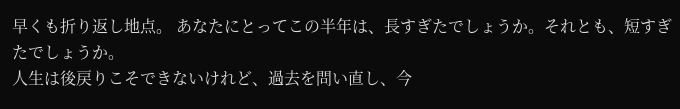早くも折り返し地点。 あなたにとってこの半年は、長すぎたでしょうか。それとも、短すぎたでしょうか。
人生は後戻りこそできないけれど、過去を問い直し、今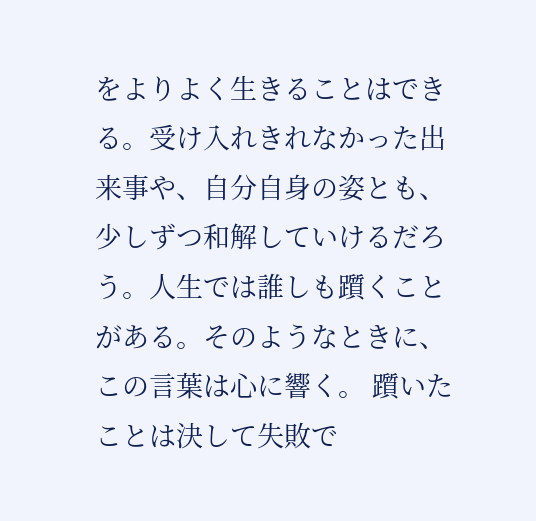をよりよく生きることはできる。受け入れきれなかった出来事や、自分自身の姿とも、少しずつ和解していけるだろう。人生では誰しも躓くことがある。そのようなときに、この言葉は心に響く。 躓いたことは決して失敗で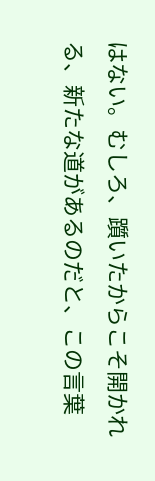はない。むしろ、躓いたからこそ開かれる、新たな道があるのだと、この言葉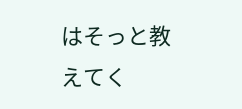はそっと教えてく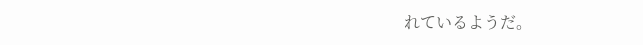れているようだ。